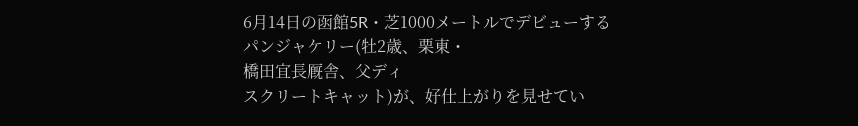6月14日の函館5R・芝1000メートルでデビューする
パンジャケリー(牡2歳、栗東・
橋田宜長厩舎、父ディ
スクリートキャット)が、好仕上がりを見せてい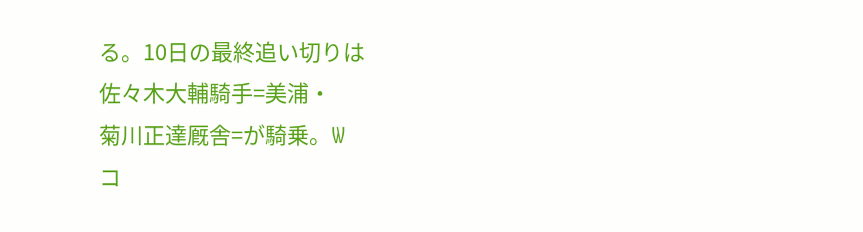る。10日の最終追い切りは
佐々木大輔騎手=美浦・
菊川正達厩舎=が騎乗。W
コ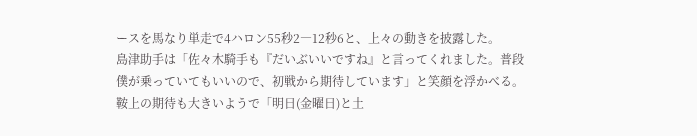ースを馬なり単走で4ハロン55秒2―12秒6と、上々の動きを披露した。
島津助手は「佐々木騎手も『だいぶいいですね』と言ってくれました。普段僕が乗っていてもいいので、初戦から期待しています」と笑顔を浮かべる。鞍上の期待も大きいようで「明日(金曜日)と土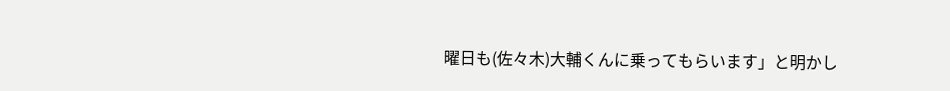曜日も(佐々木)大輔くんに乗ってもらいます」と明かし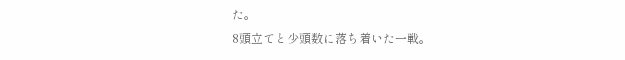た。
8頭立てと少頭数に落ち着いた一戦。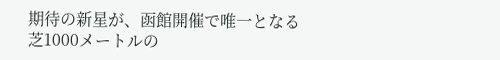期待の新星が、函館開催で唯一となる芝1000メートルの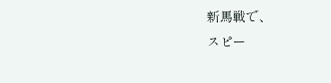新馬戦で、
スピー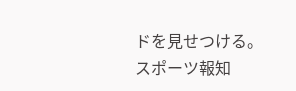ドを見せつける。
スポーツ報知